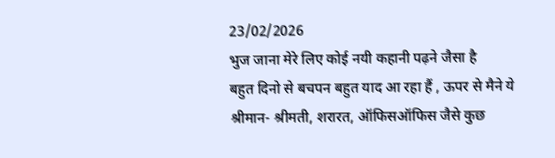23/02/2026
भुज जाना मेरे लिए कोई नयी कहानी पढ़ने जैसा है
बहुत दिनो से बचपन बहुत याद आ रहा हैं , ऊपर से मैने ये श्रीमान- श्रीमती, शरारत, ऑफिसऑफिस जैसे कुछ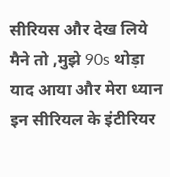सीरियस और देख लिये मैने तो ,मुझे 90s थोड़ा याद आया और मेरा ध्यान इन सीरियल के इंटीरियर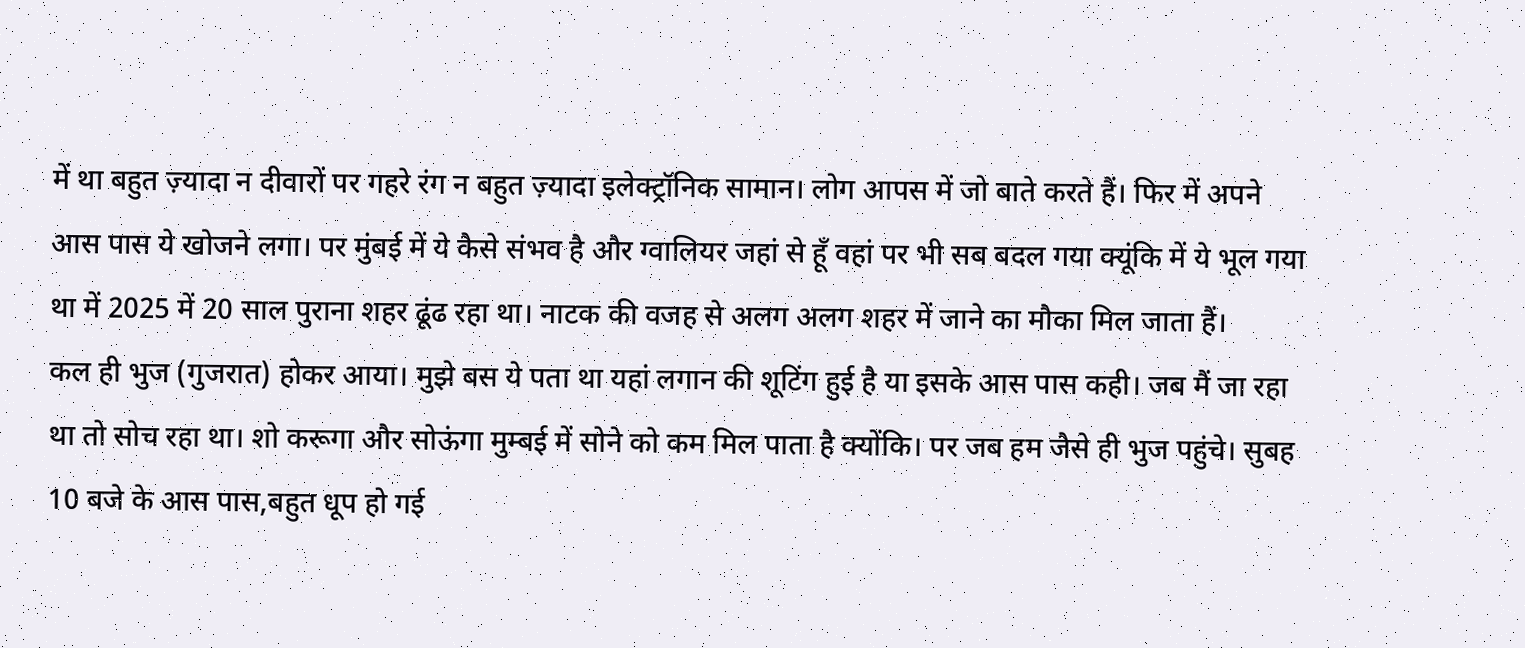में था बहुत ज़्यादा न दीवारों पर गहरे रंग न बहुत ज़्यादा इलेक्ट्रॉनिक सामान। लोग आपस में जो बाते करते हैं। फिर में अपने आस पास ये खोजने लगा। पर मुंबई में ये कैसे संभव है और ग्वालियर जहां से हूँ वहां पर भी सब बदल गया क्यूंकि में ये भूल गया था में 2025 में 20 साल पुराना शहर ढूंढ रहा था। नाटक की वजह से अलग अलग शहर में जाने का मौका मिल जाता हैं।
कल ही भुज (गुजरात) होकर आया। मुझे बस ये पता था यहां लगान की शूटिंग हुई है या इसके आस पास कही। जब मैं जा रहा था तो सोच रहा था। शो करूगा और सोऊंगा मुम्बई में सोने को कम मिल पाता है क्योंकि। पर जब हम जैसे ही भुज पहुंचे। सुबह 10 बजे के आस पास,बहुत धूप हो गई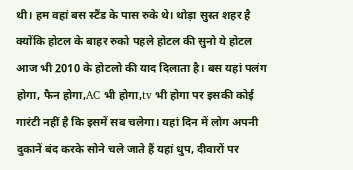थी। हम वहां बस स्टैंड के पास रुके थे। थोड़ा सुस्त शहर है क्योंकि होटल के बाहर रुको पहले होटल की सुनो ये होटल आज भी 2010 के होटलो की याद दिलाता है। बस यहां पलंग होगा, फैन होगा,AC भी होगा,tv भी होगा पर इसकी कोई गारंटी नहीं है कि इसमें सब चलेगा। यहां दिन में लोग अपनी दुकानें बंद करके सोने चले जाते हैं यहां धुप, दीवारों पर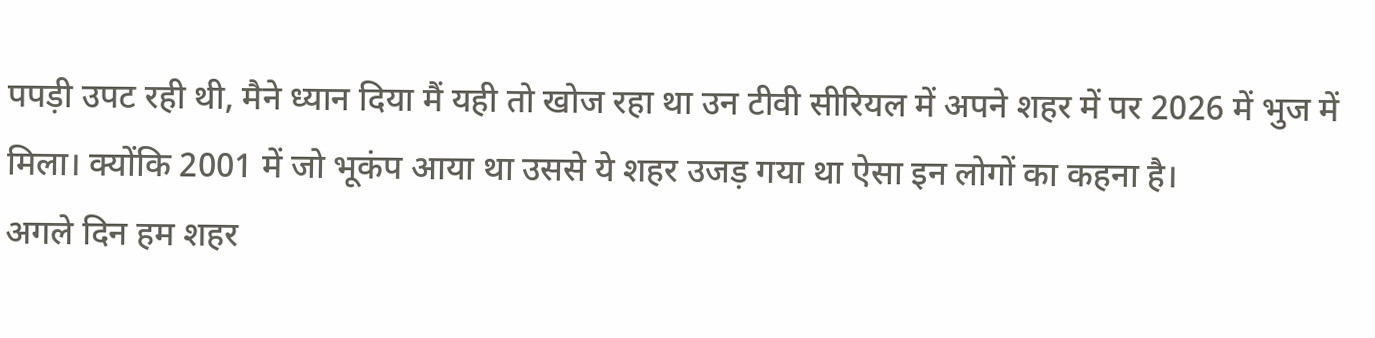पपड़ी उपट रही थी, मैने ध्यान दिया मैं यही तो खोज रहा था उन टीवी सीरियल में अपने शहर में पर 2026 में भुज में मिला। क्योंकि 2001 में जो भूकंप आया था उससे ये शहर उजड़ गया था ऐसा इन लोगों का कहना है।
अगले दिन हम शहर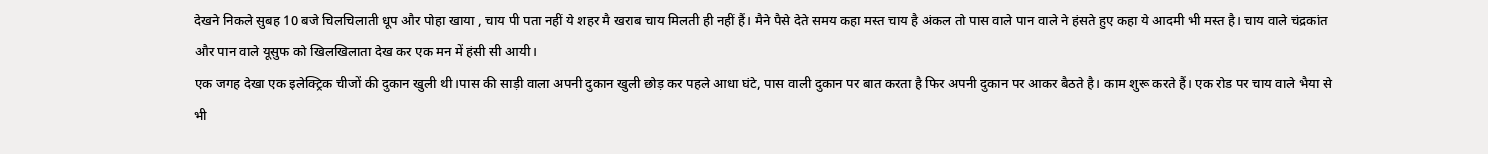देखने निकले सुबह 10 बजे चिलचिलाती धूप और पोहा खाया , चाय पी पता नहीं ये शहर मै खराब चाय मिलती ही नहीं हैं। मैने पैसे देते समय कहा मस्त चाय है अंकल तो पास वाले पान वाले ने हंसते हुए कहा ये आदमी भी मस्त है। चाय वाले चंद्रकांत और पान वाले यूसुफ को खिलखिलाता देख कर एक मन में हंसी सी आयी।
एक जगह देखा एक इलेक्ट्रिक चीजों की दुकान खुली थी।पास की साड़ी वाला अपनी दुकान खुली छोड़ कर पहले आधा घंटे, पास वाली दुकान पर बात करता है फिर अपनी दुकान पर आकर बैठते है। काम शुरू करते हैं। एक रोड पर चाय वाले भैया से भी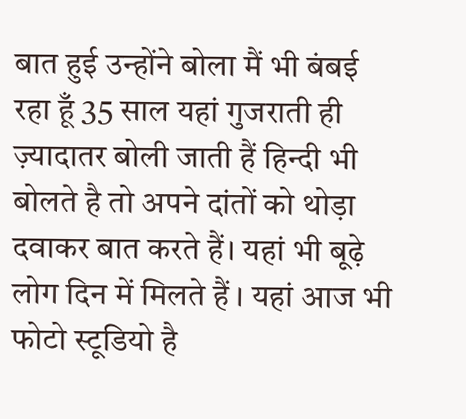बात हुई उन्होंने बोला मैं भी बंबई रहा हूँ 35 साल यहां गुजराती ही ज़्यादातर बोली जाती हैं हिन्दी भी बोलते है तो अपने दांतों को थोड़ा दवाकर बात करते हैं। यहां भी बूढ़े लोग दिन में मिलते हैं । यहां आज भी फोटो स्टूडियो है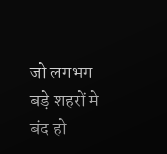जो लगभग बड़े शहरों मे बंद हो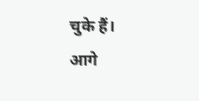चुके हैं।
आगे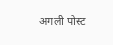अगली पोस्ट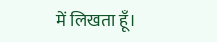में लिखता हूँ।